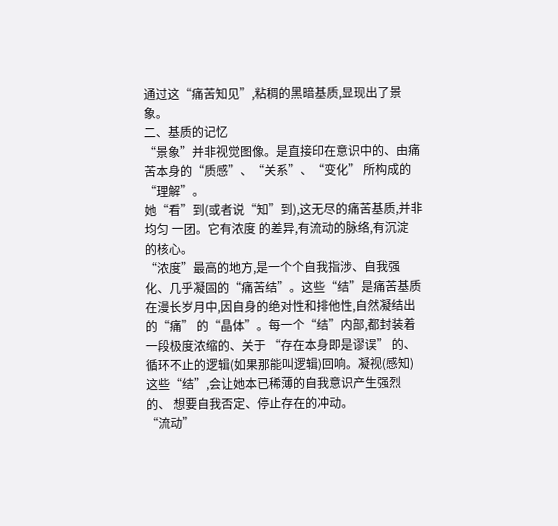通过这“痛苦知见”,粘稠的黑暗基质,显现出了景象。
二、基质的记忆
“景象”并非视觉图像。是直接印在意识中的、由痛苦本身的“质感”、“关系”、“变化” 所构成的“理解”。
她“看”到(或者说“知”到),这无尽的痛苦基质,并非均匀 一团。它有浓度 的差异,有流动的脉络,有沉淀 的核心。
“浓度”最高的地方,是一个个自我指涉、自我强化、几乎凝固的“痛苦结”。这些“结”是痛苦基质在漫长岁月中,因自身的绝对性和排他性,自然凝结出的“痛” 的“晶体”。每一个“结”内部,都封装着一段极度浓缩的、关于 “存在本身即是谬误” 的、循环不止的逻辑(如果那能叫逻辑)回响。凝视(感知)这些“结”,会让她本已稀薄的自我意识产生强烈的、 想要自我否定、停止存在的冲动。
“流动”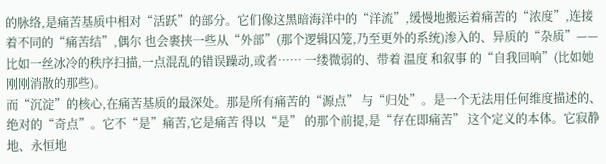的脉络,是痛苦基质中相对“活跃”的部分。它们像这黑暗海洋中的“洋流”,缓慢地搬运着痛苦的“浓度”,连接着不同的“痛苦结”,偶尔 也会裹挟一些从“外部”(那个逻辑囚笼,乃至更外的系统)渗入的、异质的“杂质”—— 比如一丝冰冷的秩序扫描,一点混乱的错误躁动,或者…… 一缕微弱的、带着 温度 和叙事 的“自我回响”(比如她刚刚消散的那些)。
而“沉淀”的核心,在痛苦基质的最深处。那是所有痛苦的“源点” 与“归处”。是一个无法用任何维度描述的、绝对的“奇点”。它不“是”痛苦,它是痛苦 得以“是” 的那个前提,是“存在即痛苦” 这个定义的本体。它寂静 地、永恒地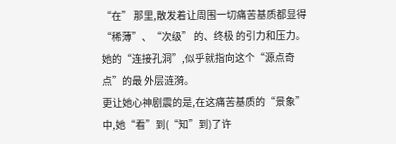“在” 那里,散发着让周围一切痛苦基质都显得“稀薄”、“次级” 的、终极 的引力和压力。
她的“连接孔洞”,似乎就指向这个“源点奇点”的最 外层涟漪。
更让她心神剧震的是,在这痛苦基质的“景象”中,她“看”到(“知”到)了许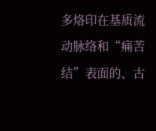多烙印在基质流动脉络和“痛苦结”表面的、古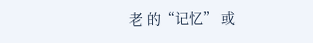老 的“记忆” 或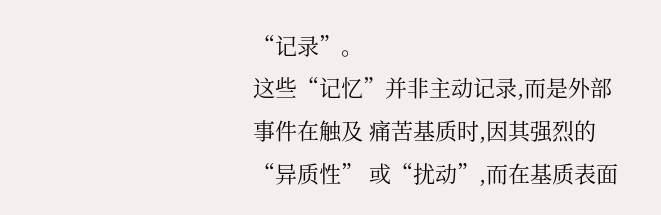“记录”。
这些“记忆”并非主动记录,而是外部事件在触及 痛苦基质时,因其强烈的“异质性” 或“扰动”,而在基质表面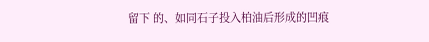留下 的、如同石子投入柏油后形成的凹痕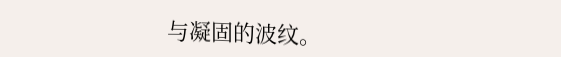与凝固的波纹。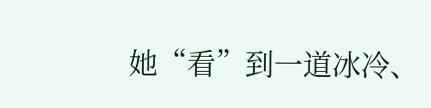她“看”到一道冰冷、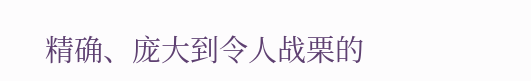精确、庞大到令人战栗的